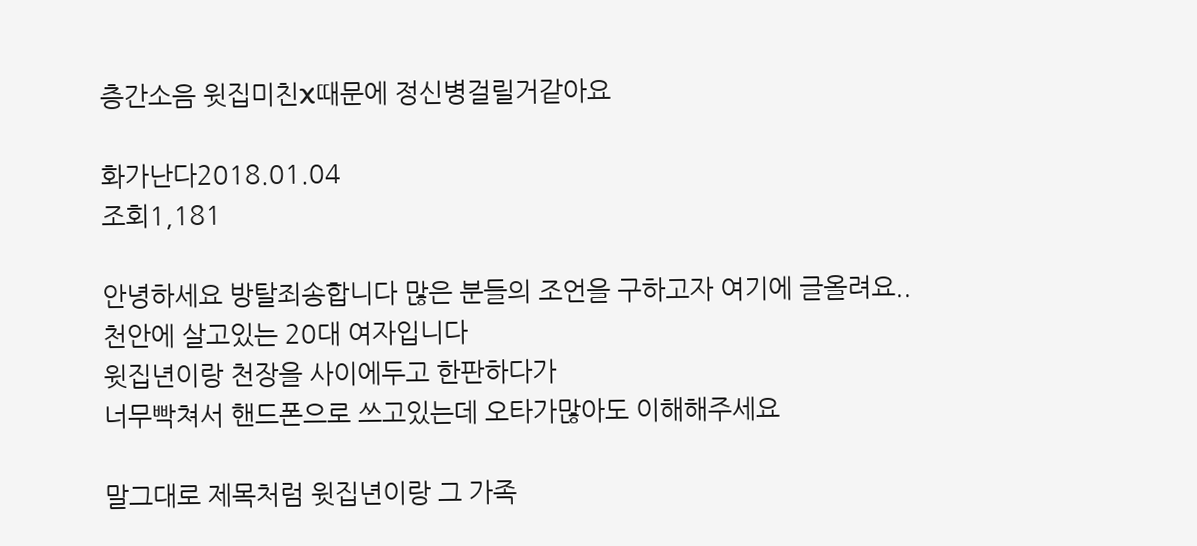층간소음 윗집미친X때문에 정신병걸릴거같아요

화가난다2018.01.04
조회1,181

안녕하세요 방탈죄송합니다 많은 분들의 조언을 구하고자 여기에 글올려요..
천안에 살고있는 20대 여자입니다
윗집년이랑 천장을 사이에두고 한판하다가
너무빡쳐서 핸드폰으로 쓰고있는데 오타가많아도 이해해주세요

말그대로 제목처럼 윗집년이랑 그 가족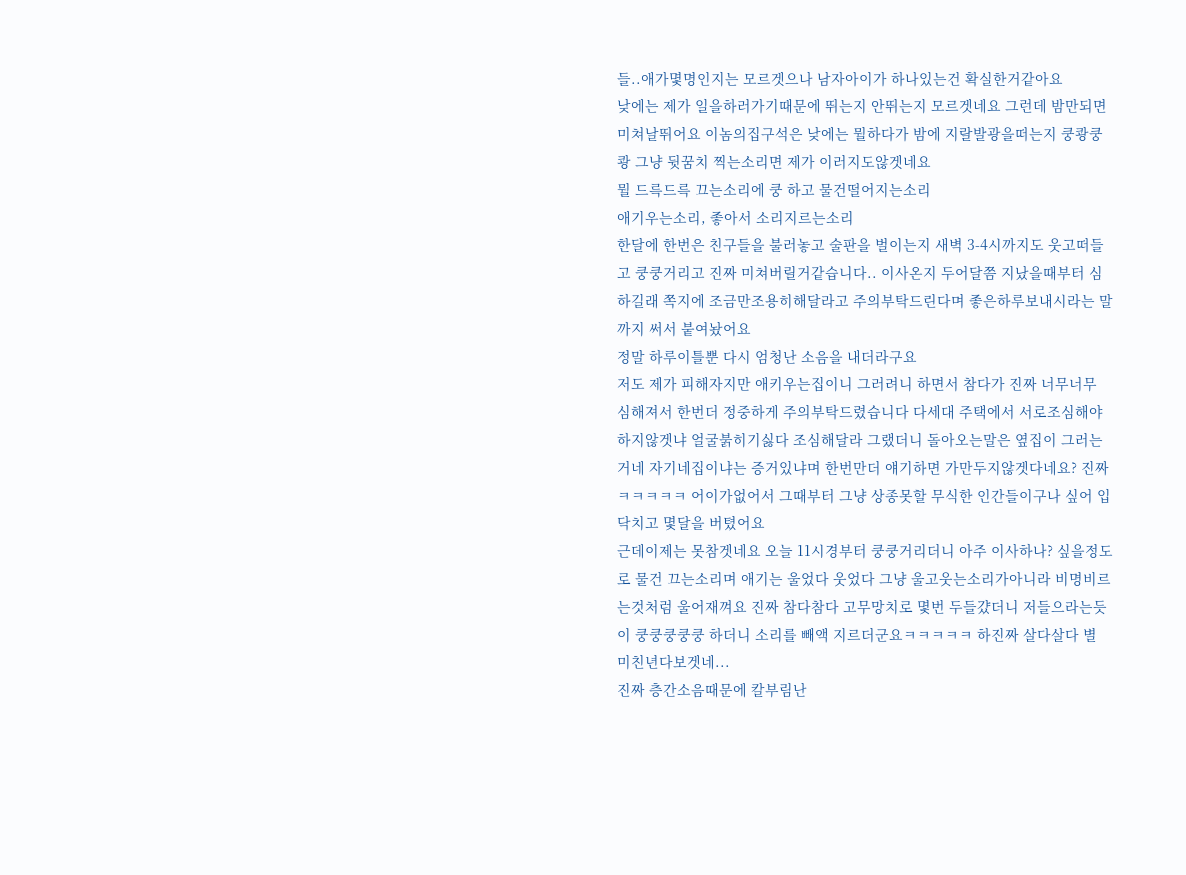들..애가몇명인지는 모르겟으나 남자아이가 하나있는건 확실한거같아요
낮에는 제가 일을하러가기때문에 뛰는지 안뛰는지 모르겟네요 그런데 밤만되면 미쳐날뛰어요 이놈의집구석은 낮에는 뭘하다가 밤에 지랄발광을떠는지 쿵쾅쿵쾅 그냥 뒷꿈치 찍는소리면 제가 이러지도않겟네요
뭘 드륵드륵 끄는소리에 쿵 하고 물건떨어지는소리
애기우는소리, 좋아서 소리지르는소리
한달에 한번은 친구들을 불러놓고 술판을 벌이는지 새벽 3-4시까지도 웃고떠들고 쿵쿵거리고 진짜 미쳐버릴거같습니다.. 이사온지 두어달쯤 지났을때부터 심하길래 쪽지에 조금만조용히해달라고 주의부탁드린다며 좋은하루보내시라는 말까지 써서 붙여놨어요
정말 하루이틀뿐 다시 엄청난 소음을 내더라구요
저도 제가 피해자지만 애키우는집이니 그러려니 하면서 참다가 진짜 너무너무 심해져서 한번더 정중하게 주의부탁드렸습니다 다세대 주택에서 서로조심해야하지않겟냐 얼굴붉히기싫다 조심해달라 그랬더니 돌아오는말은 옆집이 그러는거네 자기네집이냐는 증거있냐며 한번만더 얘기하면 가만두지않겟다네요? 진짜ㅋㅋㅋㅋㅋ 어이가없어서 그때부터 그냥 상종못할 무식한 인간들이구나 싶어 입닥치고 몇달을 버텼어요
근데이제는 못참겟네요 오늘 11시경부터 쿵쿵거리더니 아주 이사하나? 싶을정도로 물건 끄는소리며 애기는 울었다 웃었다 그냥 울고웃는소리가아니라 비명비르는것처럼 울어재껴요 진짜 참다참다 고무망치로 몇번 두들걌더니 저들으라는듯이 쿵쿵쿵쿵쿵 하더니 소리를 빼액 지르더군요ㅋㅋㅋㅋㅋ 하진짜 살다살다 별 미친년다보겟네...
진짜 층간소음때문에 칼부림난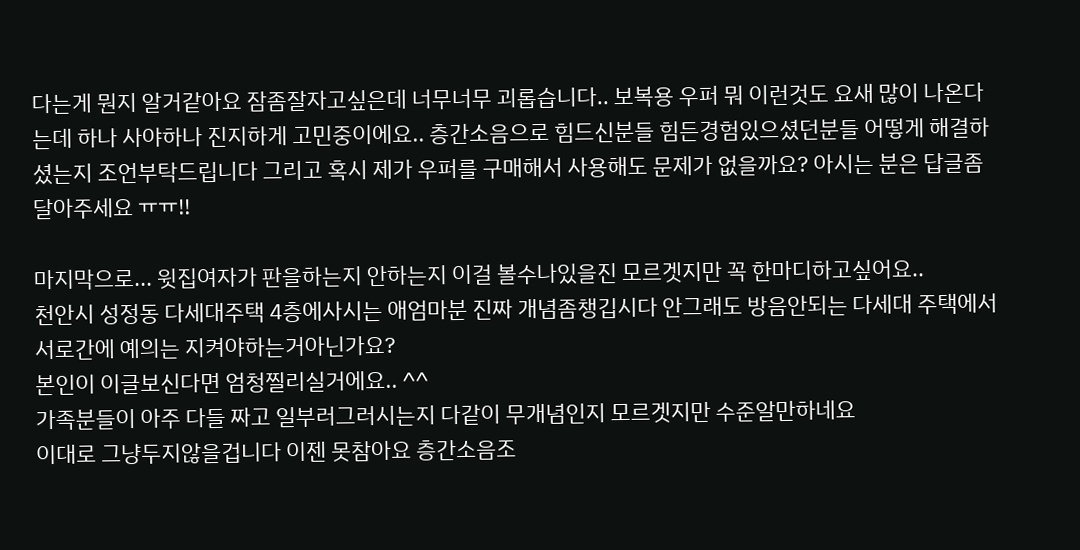다는게 뭔지 알거같아요 잠좀잘자고싶은데 너무너무 괴롭습니다.. 보복용 우퍼 뭐 이런것도 요새 많이 나온다는데 하나 사야하나 진지하게 고민중이에요.. 층간소음으로 힘드신분들 힘든경험있으셨던분들 어떻게 해결하셨는지 조언부탁드립니다 그리고 혹시 제가 우퍼를 구매해서 사용해도 문제가 없을까요? 아시는 분은 답글좀 달아주세요 ㅠㅠ!!

마지막으로... 윗집여자가 판을하는지 안하는지 이걸 볼수나있을진 모르겟지만 꼭 한마디하고싶어요..
천안시 성정동 다세대주택 4층에사시는 애엄마분 진짜 개념좀챙깁시다 안그래도 방음안되는 다세대 주택에서 서로간에 예의는 지켜야하는거아닌가요?
본인이 이글보신다면 엄청찔리실거에요.. ^^
가족분들이 아주 다들 짜고 일부러그러시는지 다같이 무개념인지 모르겟지만 수준알만하네요
이대로 그냥두지않을겁니다 이젠 못참아요 층간소음조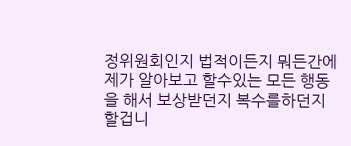정위원회인지 법적이든지 뭐든간에 제가 알아보고 할수있는 모든 행동을 해서 보상받던지 복수를하던지 할겁니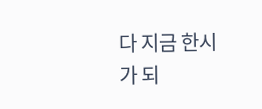다 지금 한시가 되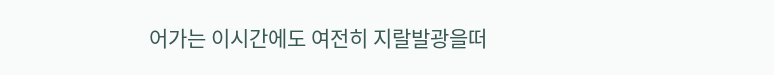어가는 이시간에도 여전히 지랄발광을떠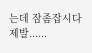는데 잠좀잡시다 제발......